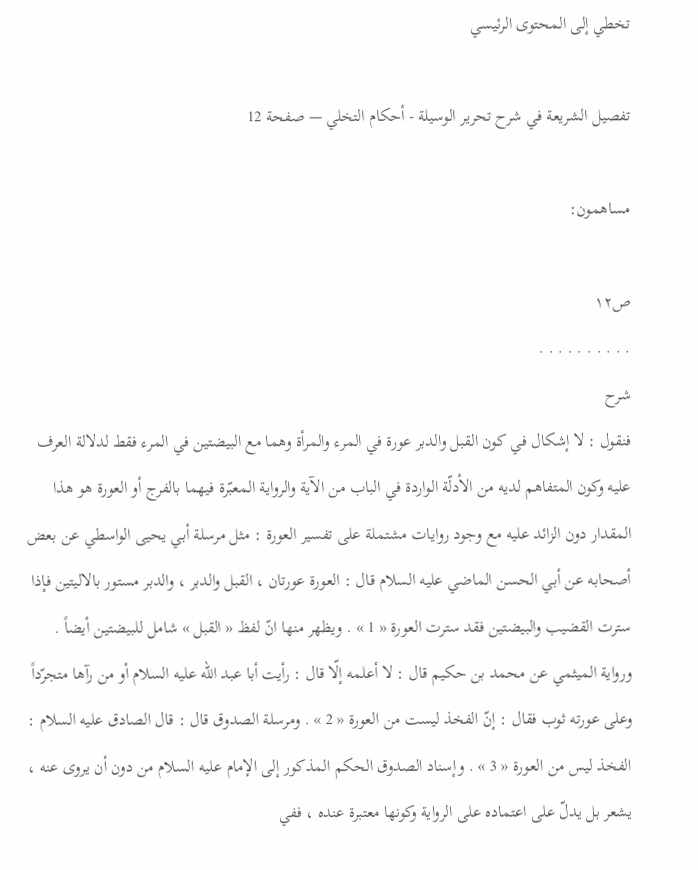تخطي إلى المحتوى الرئيسي

تفصيل الشريعة في شرح تحرير الوسيلة - أحكام التخلي — صفحة 12

مساهمون:

ص١٢
. . . . . . . . . .
شرح
فنقول : لا إشكال في كون القبل والدبر عورة في المرء والمرأة وهما مع البيضتين في المرء فقط لدلالة العرف عليه وكون المتفاهم لديه من الأدلّة الواردة في الباب من الآية والرواية المعبّرة فيهما بالفرج أو العورة هو هذا المقدار دون الزائد عليه مع وجود روايات مشتملة على تفسير العورة : مثل مرسلة أبي يحيى الواسطي عن بعض أصحابه عن أبي الحسن الماضي عليه السلام قال : العورة عورتان ، القبل والدبر ، والدبر مستور بالاليتين فإذا سترت القضيب والبيضتين فقد سترت العورة « 1 » . ويظهر منها انّ لفظ « القبل » شامل للبيضتين أيضاً . ورواية الميثمي عن محمد بن حكيم قال : لا أعلمه إلّا قال : رأيت أبا عبد اللّه عليه السلام أو من رآها متجرّداً وعلى عورته ثوب فقال : إنّ الفخذ ليست من العورة « 2 » . ومرسلة الصدوق قال : قال الصادق عليه السلام : الفخذ ليس من العورة « 3 » . وإسناد الصدوق الحكم المذكور إلى الإمام عليه السلام من دون أن يروى عنه ، يشعر بل يدلّ على اعتماده على الرواية وكونها معتبرة عنده ، ففي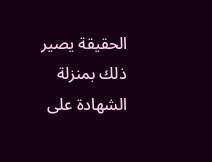الحقيقة يصير ذلك بمنزلة الشهادة على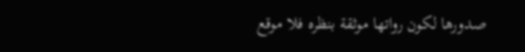صدورها لكون رواتها موثقة بنظره فلا موقع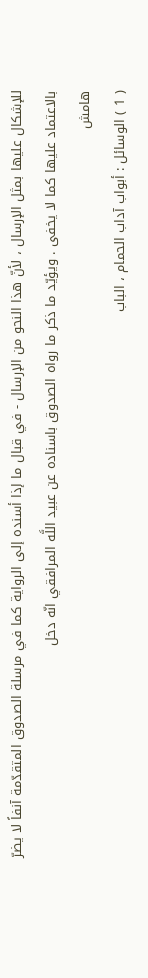للإشكال عليها بمثل الإرسال ، لأنّ هذا النحو من الإرسال - في قبال ما إذا أسنده إلى الرواية كما في مرسلة الصدوق المتقدّمة آنفاً لا يضرّ بالاعتماد عليها كما لا يخفى . ويؤيّد ما ذكر ما رواه الصدوق باسناده عن عبيد اللَّه المرافقي انّه دخل
هامش
( 1 ) الوسائل : أبواب آداب الحمام ، الباب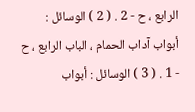الرابع ، ح - 2 . ( 2 ) الوسائل : أبواب آداب الحمام ، الباب الرابع ، ح - 1 . ( 3 ) الوسائل : أبواب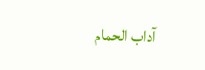آداب الحمام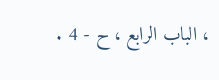، الباب الرابع ، ح - 4 .